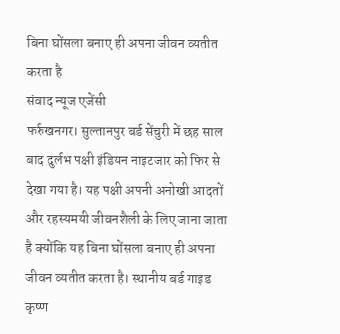बिना घोंसला बनाए ही अपना जीवन व्यतीत करता है
संवाद न्यूज एजेंसी
फर्रुखनगर। सुल्तानपुर बर्ड सेंचुरी में छह साल बाद दुर्लभ पक्षी इंडियन नाइटजार को फिर से देखा गया है। यह पक्षी अपनी अनोखी आदतों और रहस्यमयी जीवनशैली के लिए जाना जाता है क्योंकि यह बिना घोंसला बनाए ही अपना जीवन व्यतीत करता है। स्थानीय बर्ड गाइड कृष्ण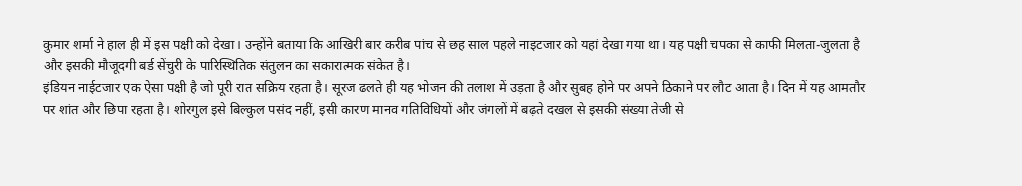कुमार शर्मा ने हाल ही में इस पक्षी को देखा। उन्होंने बताया कि आखिरी बार करीब पांच से छह साल पहले नाइटजार को यहां देखा गया था। यह पक्षी चपका से काफी मिलता-जुलता है और इसकी मौजूदगी बर्ड सेंचुरी के पारिस्थितिक संतुलन का सकारात्मक संकेत है।
इंडियन नाईटजार एक ऐसा पक्षी है जो पूरी रात सक्रिय रहता है। सूरज ढलते ही यह भोजन की तलाश में उड़ता है और सुबह होने पर अपने ठिकाने पर लौट आता है। दिन में यह आमतौर पर शांत और छिपा रहता है। शोरगुल इसे बिल्कुल पसंद नहीं, इसी कारण मानव गतिविधियों और जंगलों में बढ़ते दखल से इसकी संख्या तेजी से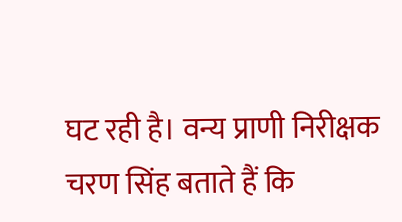घट रही है। वन्य प्राणी निरीक्षक चरण सिंह बताते हैं कि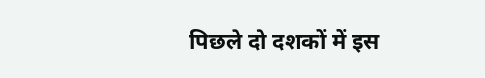पिछले दो दशकों में इस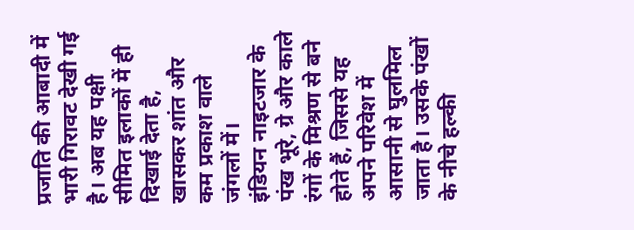प्रजाति की आबादी में भारी गिरावट देखी गई है। अब यह पक्षी सीमित इलाकों में ही दिखाई देता है, खासकर शांत और कम प्रकाश वाले जंगलों में।
इंडियन नाइटजार के पंख भूरे, ग्रे और काले रंगों के मिश्रण से बने होते हैं, जिससे यह अपने परिवेश में आसानी से घुलमिल जाता है। उसके पंखों के नीचे हल्की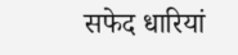सफेद धारियां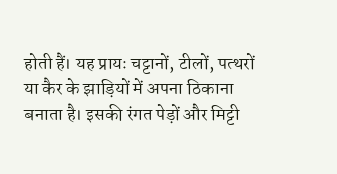होती हैं। यह प्रायः चट्टानों, टीलों, पत्थरों या कैर के झाड़ियों में अपना ठिकाना बनाता है। इसकी रंगत पेड़ों और मिट्टी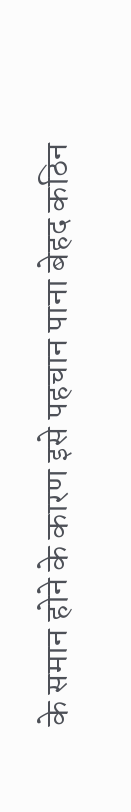के समान होने के कारण इसे पहचान पाना बेहद कठिन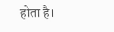होता है।